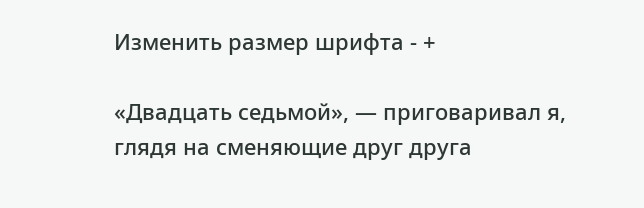Изменить размер шрифта - +

«Двадцать седьмой», — приговаривал я, глядя на сменяющие друг друга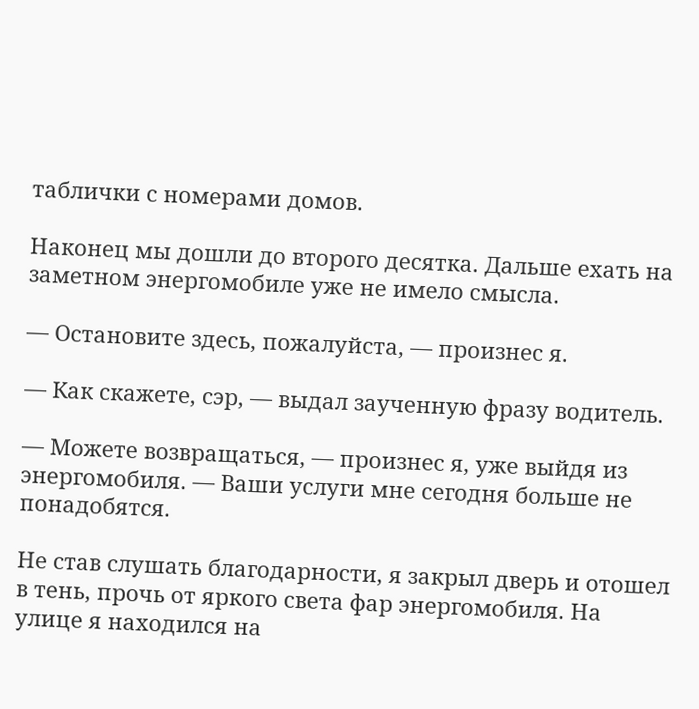таблички с номерами домов.

Наконец мы дошли до второго десятка. Дальше ехать на заметном энергомобиле уже не имело смысла.

— Остановите здесь, пожалуйста, — произнес я.

— Как скажете, сэр, — выдал заученную фразу водитель.

— Можете возвращаться, — произнес я, уже выйдя из энергомобиля. — Ваши услуги мне сегодня больше не понадобятся.

Не став слушать благодарности, я закрыл дверь и отошел в тень, прочь от яркого света фар энергомобиля. На улице я находился на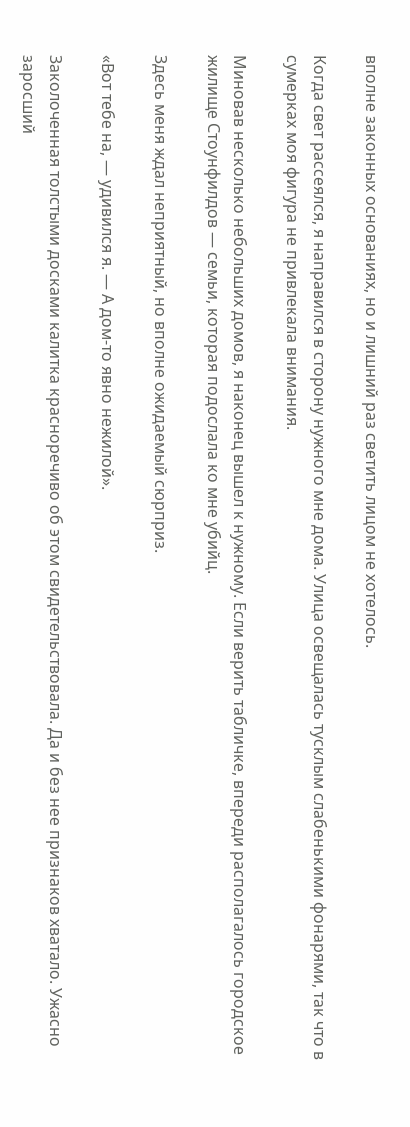вполне законных основаниях, но и лишний раз светить лицом не хотелось.

Когда свет рассеялся, я направился в сторону нужного мне дома. Улица освещалась тусклым слабенькими фонарями, так что в сумерках моя фигура не привлекала внимания.

Миновав несколько небольших домов, я наконец вышел к нужному. Если верить табличке, впереди располагалось городское жилище Стоунфилдов — семьи, которая подослала ко мне убийц.

Здесь меня ждал неприятный, но вполне ожидаемый сюрприз.

«Вот тебе на, — удивился я. — А дом-то явно нежилой».

Заколоченная толстыми досками калитка красноречиво об этом свидетельствовала. Да и без нее признаков хватало. Ужасно заросший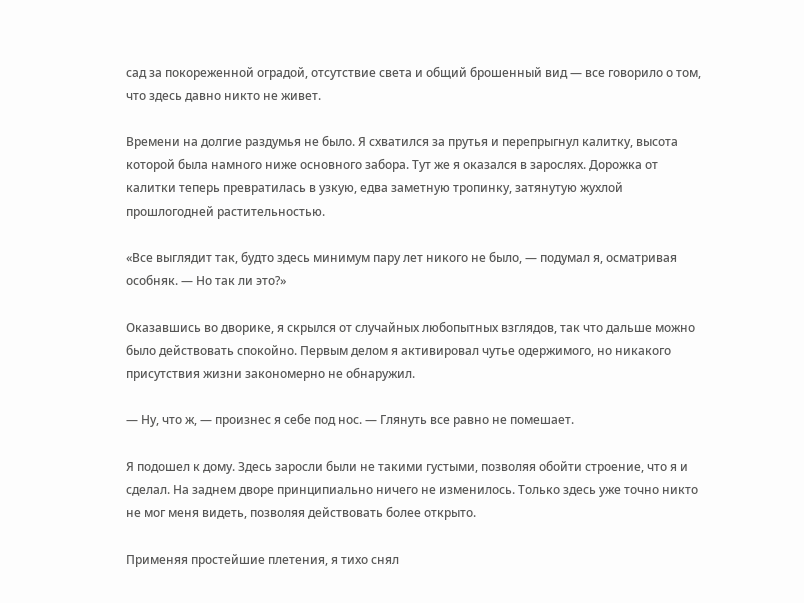сад за покореженной оградой, отсутствие света и общий брошенный вид — все говорило о том, что здесь давно никто не живет.

Времени на долгие раздумья не было. Я схватился за прутья и перепрыгнул калитку, высота которой была намного ниже основного забора. Тут же я оказался в зарослях. Дорожка от калитки теперь превратилась в узкую, едва заметную тропинку, затянутую жухлой прошлогодней растительностью.

«Все выглядит так, будто здесь минимум пару лет никого не было, — подумал я, осматривая особняк. — Но так ли это?»

Оказавшись во дворике, я скрылся от случайных любопытных взглядов, так что дальше можно было действовать спокойно. Первым делом я активировал чутье одержимого, но никакого присутствия жизни закономерно не обнаружил.

— Ну, что ж, — произнес я себе под нос. — Глянуть все равно не помешает.

Я подошел к дому. Здесь заросли были не такими густыми, позволяя обойти строение, что я и сделал. На заднем дворе принципиально ничего не изменилось. Только здесь уже точно никто не мог меня видеть, позволяя действовать более открыто.

Применяя простейшие плетения, я тихо снял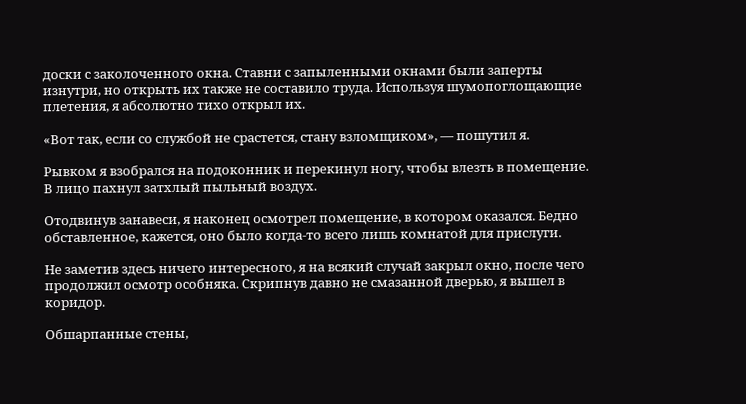доски с заколоченного окна. Ставни с запыленными окнами были заперты изнутри, но открыть их также не составило труда. Используя шумопоглощающие плетения, я абсолютно тихо открыл их.

«Вот так, если со службой не срастется, стану взломщиком», — пошутил я.

Рывком я взобрался на подоконник и перекинул ногу, чтобы влезть в помещение. В лицо пахнул затхлый пыльный воздух.

Отодвинув занавеси, я наконец осмотрел помещение, в котором оказался. Бедно обставленное, кажется, оно было когда-то всего лишь комнатой для прислуги.

Не заметив здесь ничего интересного, я на всякий случай закрыл окно, после чего продолжил осмотр особняка. Скрипнув давно не смазанной дверью, я вышел в коридор.

Обшарпанные стены,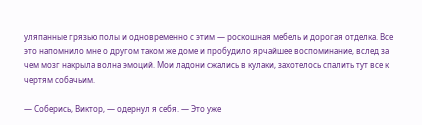уляпанные грязью полы и одновременно с этим — роскошная мебель и дорогая отделка. Все это напомнило мне о другом таком же доме и пробудило ярчайшее воспоминание, вслед за чем мозг накрыла волна эмоций. Мои ладони сжались в кулаки, захотелось спалить тут все к чертям собачьим.

— Соберись, Виктор, — одернул я себя. — Это уже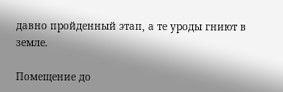давно пройденный этап, а те уроды гниют в земле.

Помещение до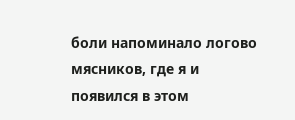боли напоминало логово мясников, где я и появился в этом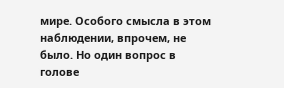мире. Особого смысла в этом наблюдении, впрочем, не было. Но один вопрос в голове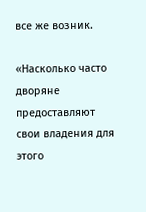все же возник.

«Насколько часто дворяне предоставляют свои владения для этого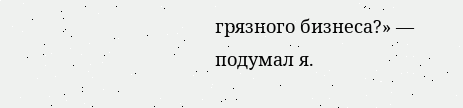грязного бизнеса?» — подумал я.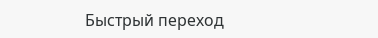Быстрый переход